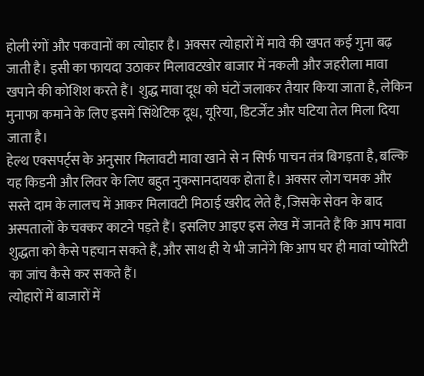होली रंगों और पकवानों का त्योहार है। अक्सर त्योहारों में मावे की खपत कई गुना बढ़ जाती है। इसी का फायदा उठाकर मिलावटखोर बाजार में नकली और जहरीला मावा खपाने की कोशिश करते हैं। शुद्ध मावा दूध को घंटों जलाकर तैयार किया जाता है, लेकिन मुनाफा कमाने के लिए इसमें सिंथेटिक दूध, यूरिया, डिटर्जेंट और घटिया तेल मिला दिया जाता है।
हेल्थ एक्सपर्ट्स के अनुसार मिलावटी मावा खाने से न सिर्फ पाचन तंत्र बिगड़ता है, बल्कि यह किडनी और लिवर के लिए बहुत नुकसानदायक होता है। अक्सर लोग चमक और सस्ते दाम के लालच में आकर मिलावटी मिठाई खरीद लेते हैं, जिसके सेवन के बाद अस्पतालों के चक्कर काटने पड़ते हैं। इसलिए आइए इस लेख में जानते हैं कि आप मावा शुद्धता को कैसे पहचान सकते हैं, और साथ ही ये भी जानेंगे कि आप घर ही मावां प्योरिटी का जांच कैसे कर सकते हैं।
त्योहारों में बाजारों में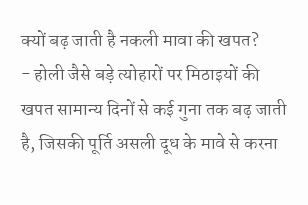क्यों बढ़ जाती है नकली मावा की खपत?
- होली जैसे बड़े त्योहारों पर मिठाइयों की खपत सामान्य दिनों से कई गुना तक बढ़ जाती है, जिसकी पूर्ति असली दूध के मावे से करना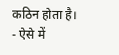कठिन होता है।
- ऐसे में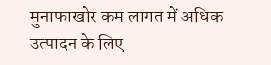मुनाफाखोर कम लागत में अधिक उत्पादन के लिए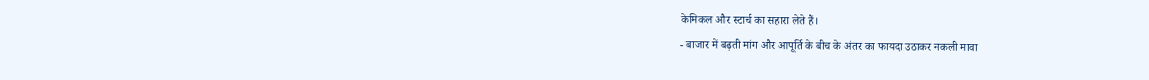केमिकल और स्टार्च का सहारा लेते हैं।
- बाजार में बढ़ती मांग और आपूर्ति के बीच के अंतर का फायदा उठाकर नकली मावा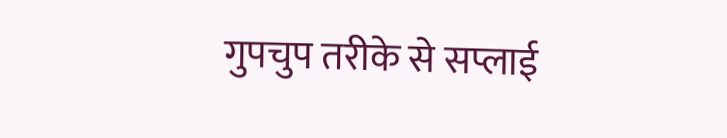गुपचुप तरीके से सप्लाई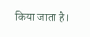किया जाता है।